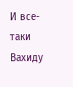И все-таки Вахиду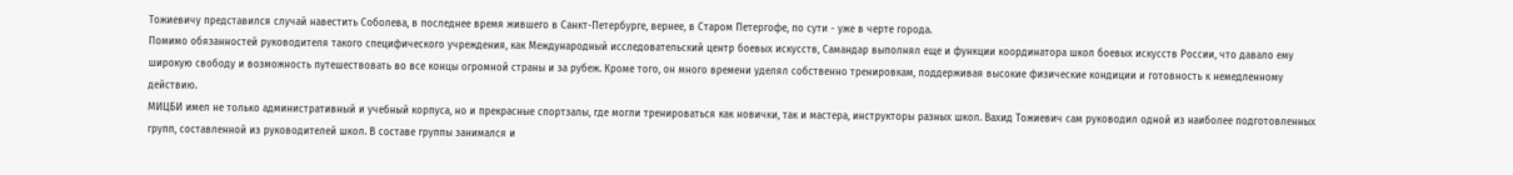Тожиевичу представился случай навестить Соболева, в последнее время жившего в Санкт-Петербурге, вернее, в Старом Петергофе, по сути - уже в черте города.
Помимо обязанностей руководителя такого специфического учреждения, как Международный исследовательский центр боевых искусств, Самандар выполнял еще и функции координатора школ боевых искусств России, что давало ему широкую свободу и возможность путешествовать во все концы огромной страны и за рубеж. Кроме того, он много времени уделял собственно тренировкам, поддерживая высокие физические кондиции и готовность к немедленному действию.
МИЦБИ имел не только административный и учебный корпуса, но и прекрасные спортзалы, где могли тренироваться как новички, так и мастера, инструкторы разных школ. Вахид Тожиевич сам руководил одной из наиболее подготовленных групп, составленной из руководителей школ. В составе группы занимался и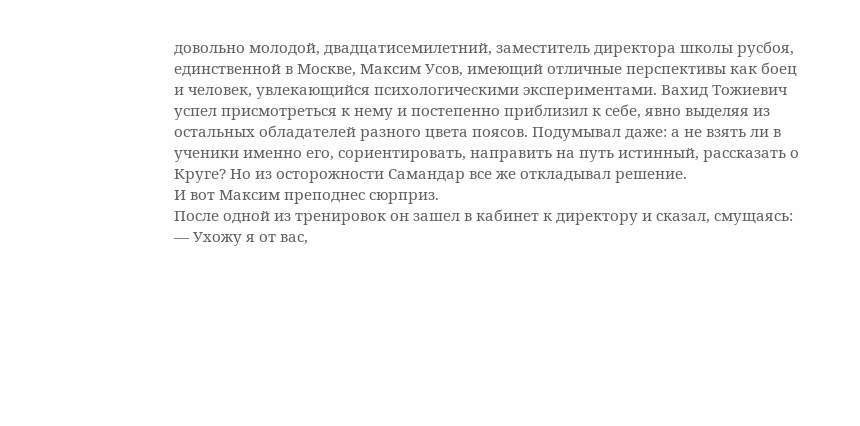довольно молодой, двадцатисемилетний, заместитель директора школы русбоя, единственной в Москве, Максим Усов, имеющий отличные перспективы как боец и человек, увлекающийся психологическими экспериментами. Вахид Тожиевич успел присмотреться к нему и постепенно приблизил к себе, явно выделяя из остальных обладателей разного цвета поясов. Подумывал даже: а не взять ли в ученики именно его, сориентировать, направить на путь истинный, рассказать о Круге? Но из осторожности Самандар все же откладывал решение.
И вот Максим преподнес сюрприз.
После одной из тренировок он зашел в кабинет к директору и сказал, смущаясь:
— Ухожу я от вас,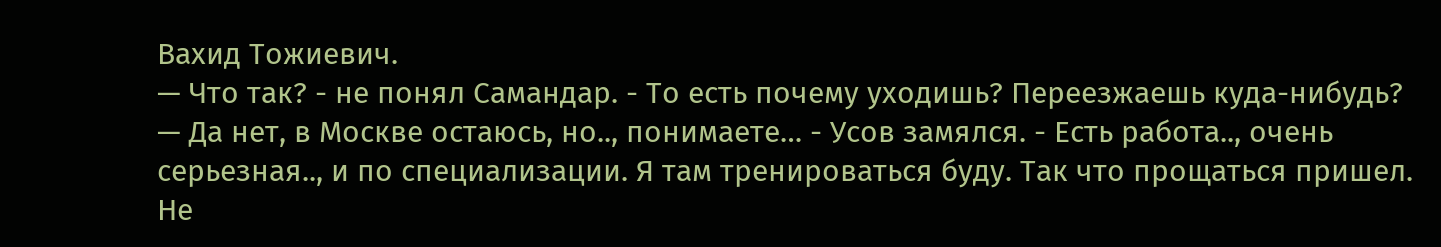Вахид Тожиевич.
— Что так? - не понял Самандар. - То есть почему уходишь? Переезжаешь куда-нибудь?
— Да нет, в Москве остаюсь, но.., понимаете… - Усов замялся. - Есть работа.., очень серьезная.., и по специализации. Я там тренироваться буду. Так что прощаться пришел. Не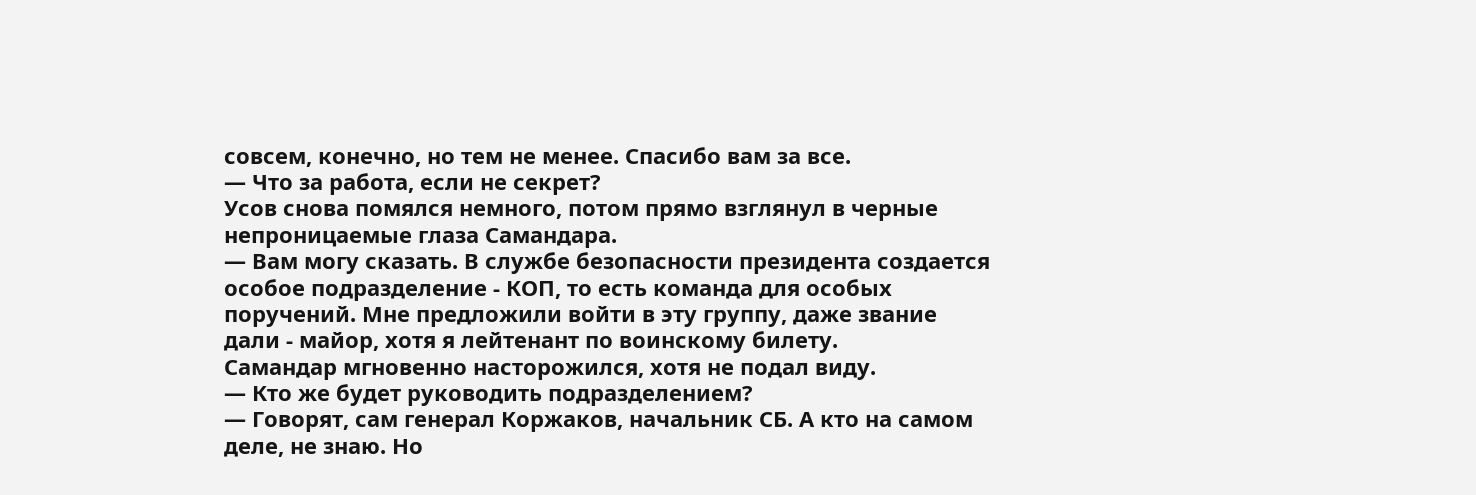совсем, конечно, но тем не менее. Спасибо вам за все.
— Что за работа, если не секрет?
Усов снова помялся немного, потом прямо взглянул в черные непроницаемые глаза Самандара.
— Вам могу сказать. В службе безопасности президента создается особое подразделение - КОП, то есть команда для особых поручений. Мне предложили войти в эту группу, даже звание дали - майор, хотя я лейтенант по воинскому билету.
Самандар мгновенно насторожился, хотя не подал виду.
— Кто же будет руководить подразделением?
— Говорят, сам генерал Коржаков, начальник СБ. А кто на самом деле, не знаю. Но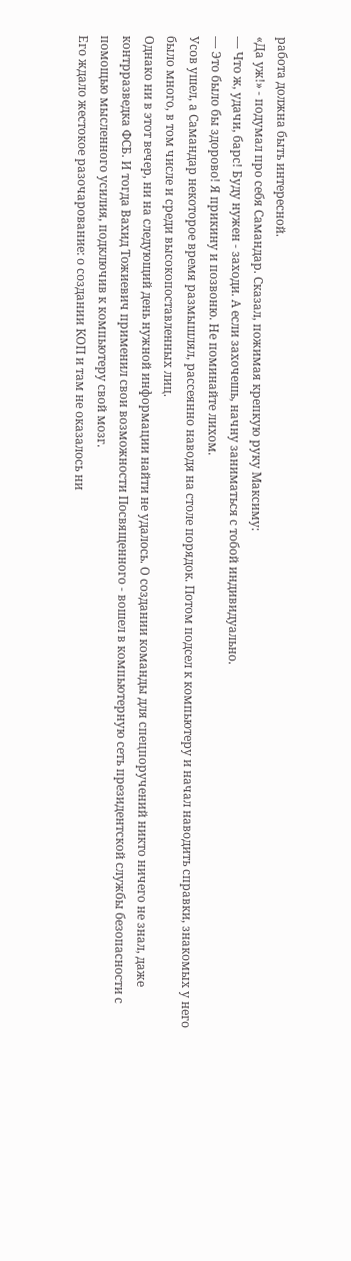работа должна быть интересной.
«Да уж!» - подумал про себя Самандар. Сказал, пожимая крепкую руку Максиму:
— Что ж, удачи, барс! Буду нужен - заходи. А если захочешь, начну заниматься с тобой индивидуально.
— Это было бы здорово! Я прикину и позвоню. Не поминайте лихом.
Усов ушел, а Самандар некоторое время размышлял, рассеянно наводя на столе порядок. Потом подсел к компьютеру и начал наводить справки, знакомых у него было много, в том числе и среди высокопоставленных лиц.
Однако ни в этот вечер, ни на следующий день нужной информации найти не удалось. О создании команды для спецпоручений никто ничего не знал, даже контрразведка ФСБ. И тогда Вахид Тожиевич применил свои возможности Посвященного - вошел в компьютерную сеть президентской службы безопасности с помощью мысленного усилия, подключив к компьютеру свой мозг.
Его ждало жестокое разочарование: о создании КОП и там не оказалось ни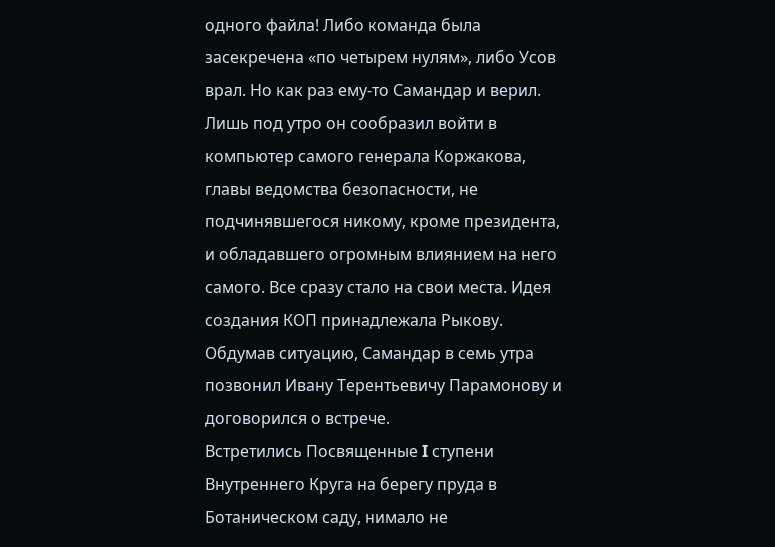одного файла! Либо команда была засекречена «по четырем нулям», либо Усов врал. Но как раз ему-то Самандар и верил.
Лишь под утро он сообразил войти в компьютер самого генерала Коржакова, главы ведомства безопасности, не подчинявшегося никому, кроме президента, и обладавшего огромным влиянием на него самого. Все сразу стало на свои места. Идея создания КОП принадлежала Рыкову. Обдумав ситуацию, Самандар в семь утра позвонил Ивану Терентьевичу Парамонову и договорился о встрече.
Встретились Посвященные I ступени Внутреннего Круга на берегу пруда в Ботаническом саду, нимало не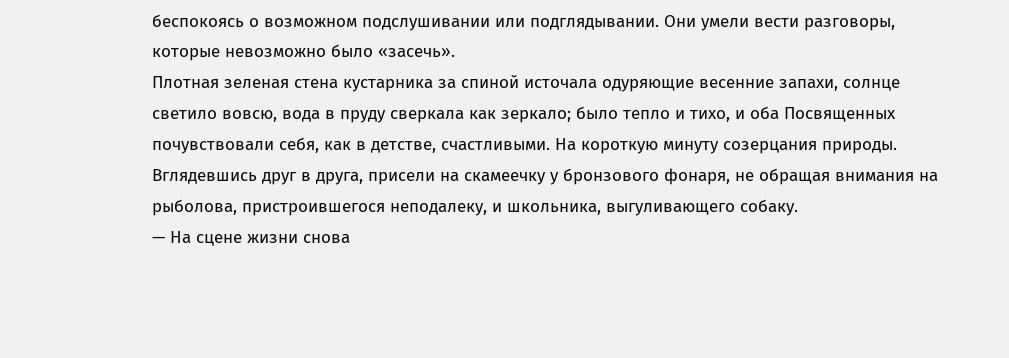беспокоясь о возможном подслушивании или подглядывании. Они умели вести разговоры, которые невозможно было «засечь».
Плотная зеленая стена кустарника за спиной источала одуряющие весенние запахи, солнце светило вовсю, вода в пруду сверкала как зеркало; было тепло и тихо, и оба Посвященных почувствовали себя, как в детстве, счастливыми. На короткую минуту созерцания природы. Вглядевшись друг в друга, присели на скамеечку у бронзового фонаря, не обращая внимания на рыболова, пристроившегося неподалеку, и школьника, выгуливающего собаку.
— На сцене жизни снова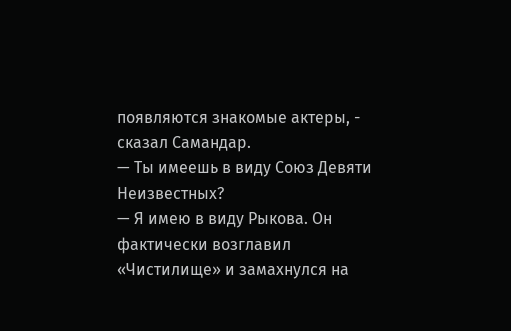появляются знакомые актеры, - сказал Самандар.
— Ты имеешь в виду Союз Девяти Неизвестных?
— Я имею в виду Рыкова. Он фактически возглавил «Чистилище» и замахнулся на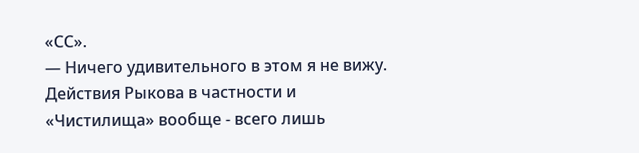«СС».
— Ничего удивительного в этом я не вижу. Действия Рыкова в частности и «Чистилища» вообще - всего лишь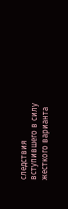следствия вступившего в силу жесткого варианта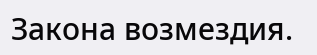Закона возмездия.